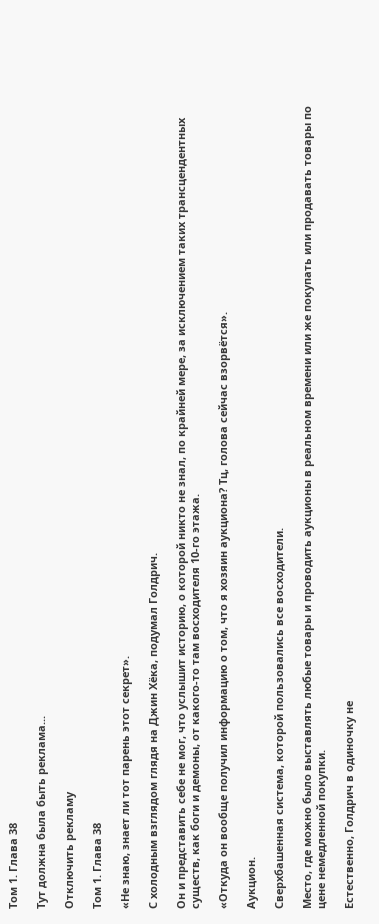Том 1. Глава 38

Тут должна была быть реклама...

Отключить рекламу

Том 1. Глава 38

«Не знаю, знает ли тот парень этот секрет».

С холодным взглядом глядя на Джин Хёка, подумал Голдрич.

Он и представить себе не мог, что услышит историю, о которой никто не знал, по крайней мере, за исключением таких трансцендентных существ, как боги и демоны, от какого-то там восходителя 10-го этажа.

«Откуда он вообще получил информацию о том, что я хозяин аукциона? Тц, голова сейчас взорвётся».

Аукцион.

Сверхбашенная система, которой пользовались все восходители.

Место, где можно было выставлять любые товары и проводить аукционы в реальном времени или же покупать или продавать товары по цене немедленной покупки.

Естественно, Голдрич в одиночку не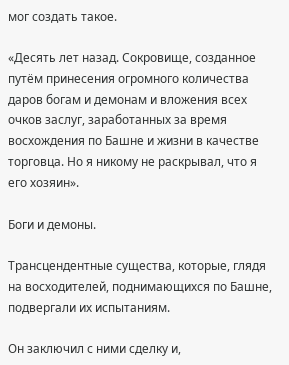мог создать такое.

«Десять лет назад. Сокровище, созданное путём принесения огромного количества даров богам и демонам и вложения всех очков заслуг, заработанных за время восхождения по Башне и жизни в качестве торговца. Но я никому не раскрывал, что я его хозяин».

Боги и демоны.

Трансцендентные существа, которые, глядя на восходителей, поднимающихся по Башне, подвергали их испытаниям.

Он заключил с ними сделку и,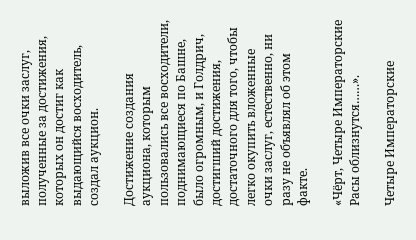выложив все очки заслуг, полученные за достижения, которых он достиг как выдающийся восходитель, создал аукцион.

Достижение создания аукциона, которым пользовались все восходители, поднимающиеся по Башне, было огромным, и Голдрич, достигший достижения, достаточного для того, чтобы легко окупить вложенные очки заслуг, естественно, ни разу не объявлял об этом факте.

«Чёрт, Четыре Императорские Расы облизнутся……».

Четыре Императорские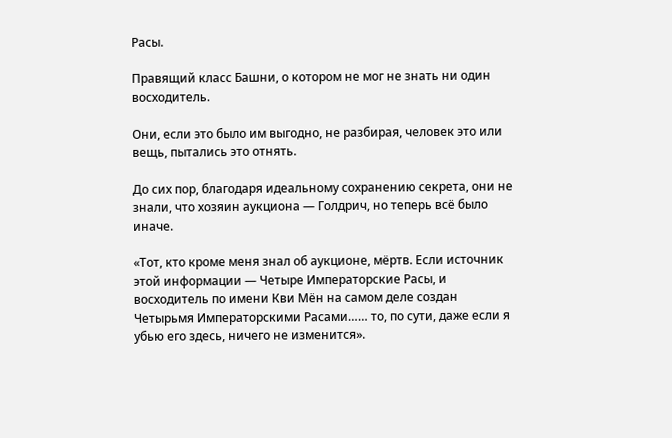Расы.

Правящий класс Башни, о котором не мог не знать ни один восходитель.

Они, если это было им выгодно, не разбирая, человек это или вещь, пытались это отнять.

До сих пор, благодаря идеальному сохранению секрета, они не знали, что хозяин аукциона — Голдрич, но теперь всё было иначе.

«Тот, кто кроме меня знал об аукционе, мёртв. Если источник этой информации — Четыре Императорские Расы, и восходитель по имени Кви Мён на самом деле создан Четырьмя Императорскими Расами…… то, по сути, даже если я убью его здесь, ничего не изменится».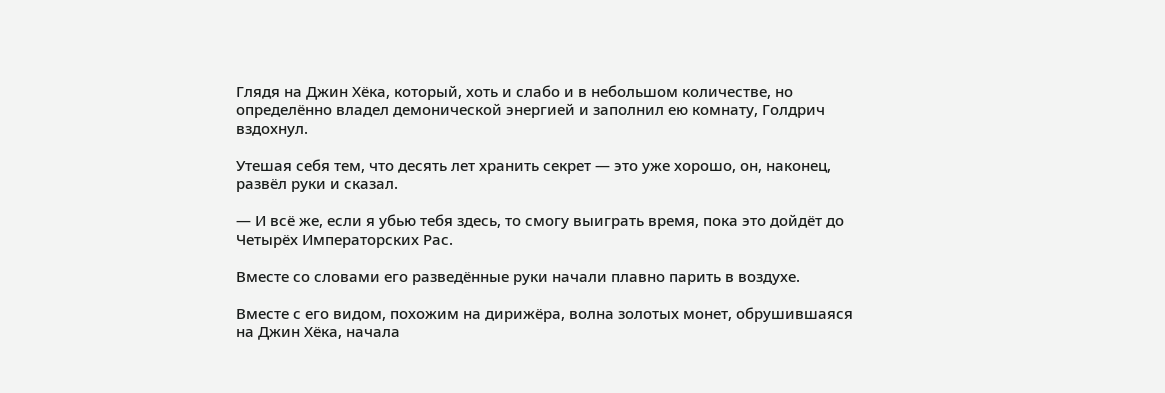Глядя на Джин Хёка, который, хоть и слабо и в небольшом количестве, но определённо владел демонической энергией и заполнил ею комнату, Голдрич вздохнул.

Утешая себя тем, что десять лет хранить секрет — это уже хорошо, он, наконец, развёл руки и сказал.

— И всё же, если я убью тебя здесь, то смогу выиграть время, пока это дойдёт до Четырёх Императорских Рас.

Вместе со словами его разведённые руки начали плавно парить в воздухе.

Вместе с его видом, похожим на дирижёра, волна золотых монет, обрушившаяся на Джин Хёка, начала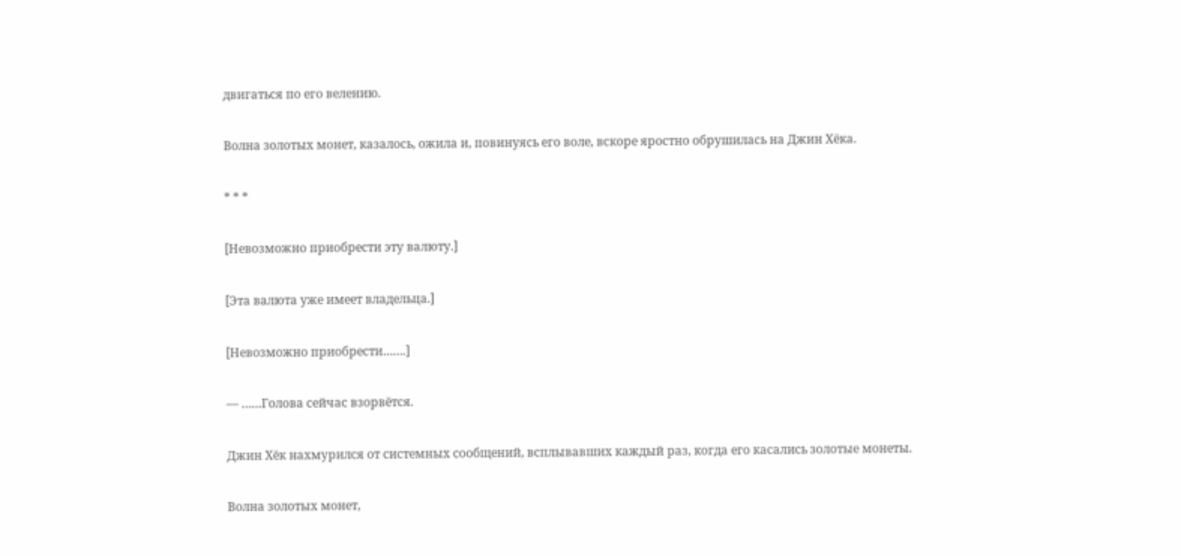двигаться по его велению.

Волна золотых монет, казалось, ожила и, повинуясь его воле, вскоре яростно обрушилась на Джин Хёка.

* * *

[Невозможно приобрести эту валюту.]

[Эта валюта уже имеет владельца.]

[Невозможно приобрести…….]

— ……Голова сейчас взорвётся.

Джин Хёк нахмурился от системных сообщений, всплывавших каждый раз, когда его касались золотые монеты.

Волна золотых монет,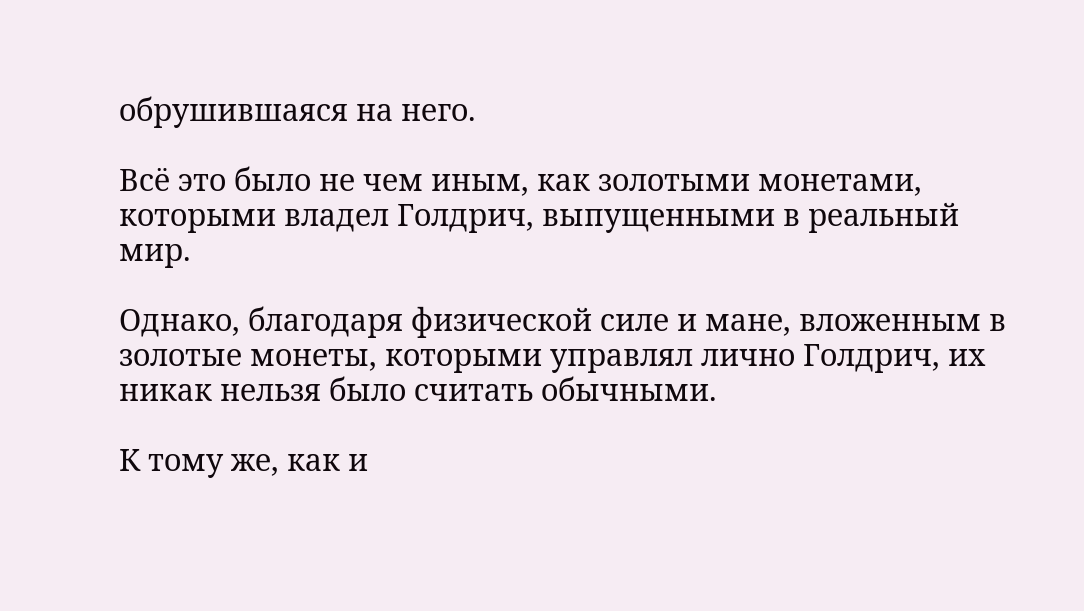обрушившаяся на него.

Всё это было не чем иным, как золотыми монетами, которыми владел Голдрич, выпущенными в реальный мир.

Однако, благодаря физической силе и мане, вложенным в золотые монеты, которыми управлял лично Голдрич, их никак нельзя было считать обычными.

К тому же, как и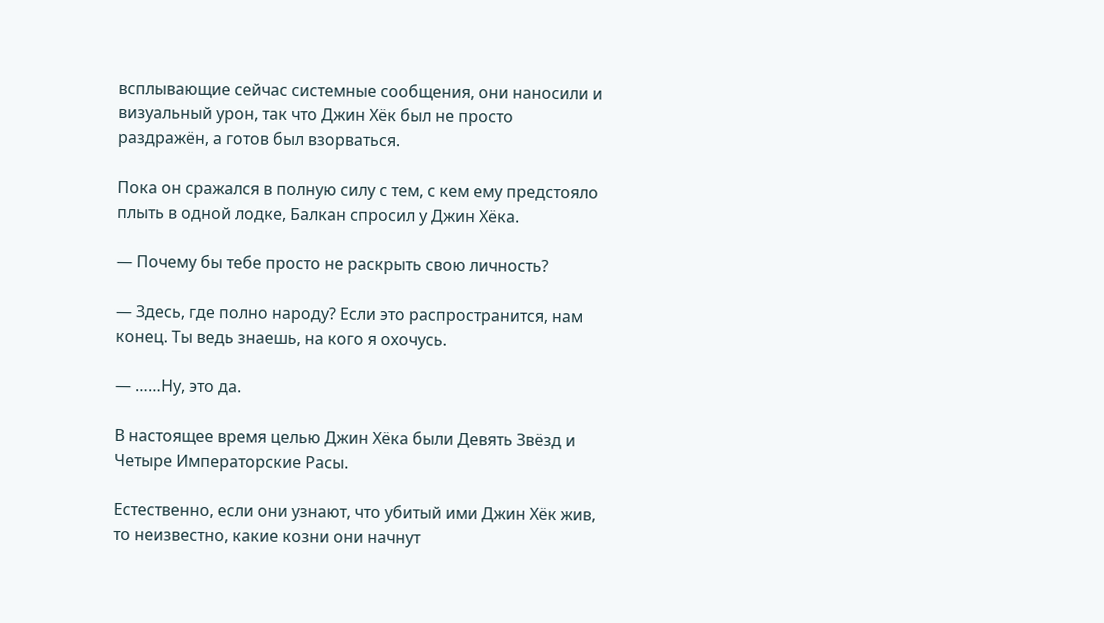всплывающие сейчас системные сообщения, они наносили и визуальный урон, так что Джин Хёк был не просто раздражён, а готов был взорваться.

Пока он сражался в полную силу с тем, с кем ему предстояло плыть в одной лодке, Балкан спросил у Джин Хёка.

— Почему бы тебе просто не раскрыть свою личность?

— Здесь, где полно народу? Если это распространится, нам конец. Ты ведь знаешь, на кого я охочусь.

— ……Ну, это да.

В настоящее время целью Джин Хёка были Девять Звёзд и Четыре Императорские Расы.

Естественно, если они узнают, что убитый ими Джин Хёк жив, то неизвестно, какие козни они начнут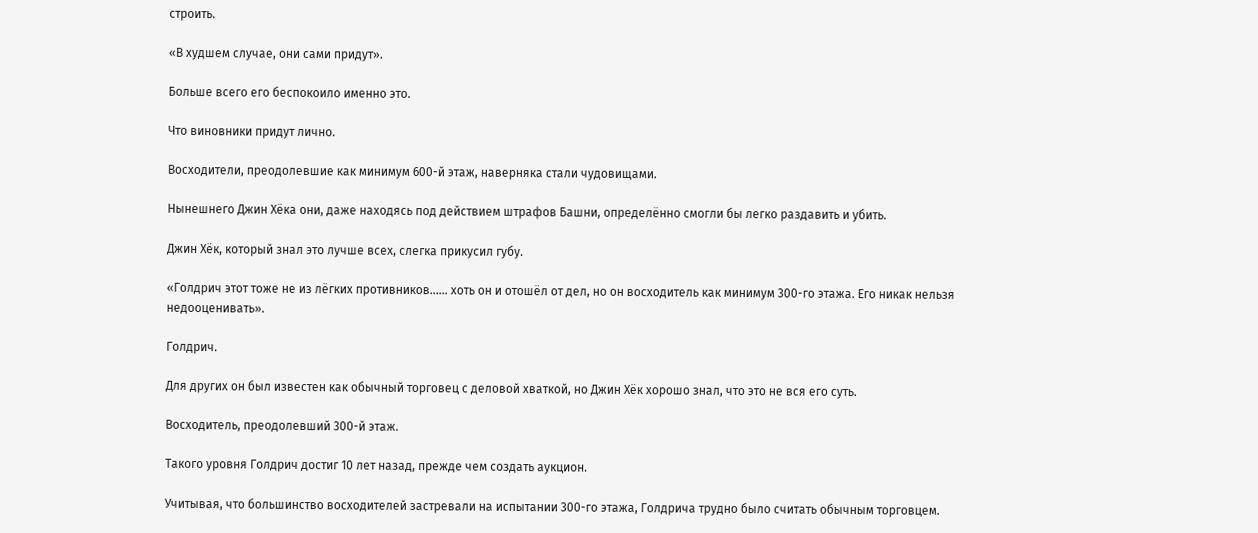строить.

«В худшем случае, они сами придут».

Больше всего его беспокоило именно это.

Что виновники придут лично.

Восходители, преодолевшие как минимум 600-й этаж, наверняка стали чудовищами.

Нынешнего Джин Хёка они, даже находясь под действием штрафов Башни, определённо смогли бы легко раздавить и убить.

Джин Хёк, который знал это лучше всех, слегка прикусил губу.

«Голдрич этот тоже не из лёгких противников…… хоть он и отошёл от дел, но он восходитель как минимум 300-го этажа. Его никак нельзя недооценивать».

Голдрич.

Для других он был известен как обычный торговец с деловой хваткой, но Джин Хёк хорошо знал, что это не вся его суть.

Восходитель, преодолевший 300-й этаж.

Такого уровня Голдрич достиг 10 лет назад, прежде чем создать аукцион.

Учитывая, что большинство восходителей застревали на испытании 300-го этажа, Голдрича трудно было считать обычным торговцем.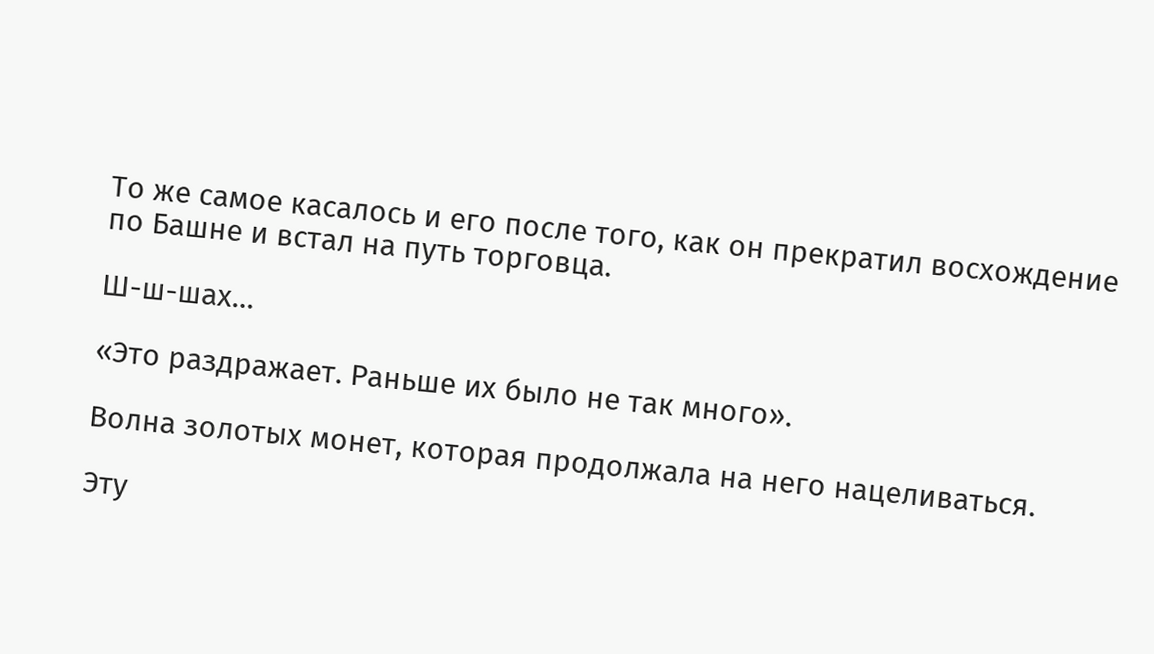То же самое касалось и его после того, как он прекратил восхождение по Башне и встал на путь торговца.

Ш-ш-шах…

«Это раздражает. Раньше их было не так много».

Волна золотых монет, которая продолжала на него нацеливаться.

Эту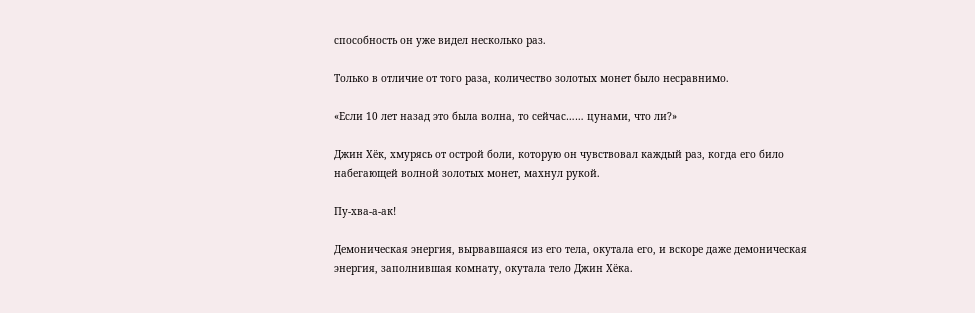способность он уже видел несколько раз.

Только в отличие от того раза, количество золотых монет было несравнимо.

«Если 10 лет назад это была волна, то сейчас…… цунами, что ли?»

Джин Хёк, хмурясь от острой боли, которую он чувствовал каждый раз, когда его било набегающей волной золотых монет, махнул рукой.

Пу-хва-а-ак!

Демоническая энергия, вырвавшаяся из его тела, окутала его, и вскоре даже демоническая энергия, заполнившая комнату, окутала тело Джин Хёка.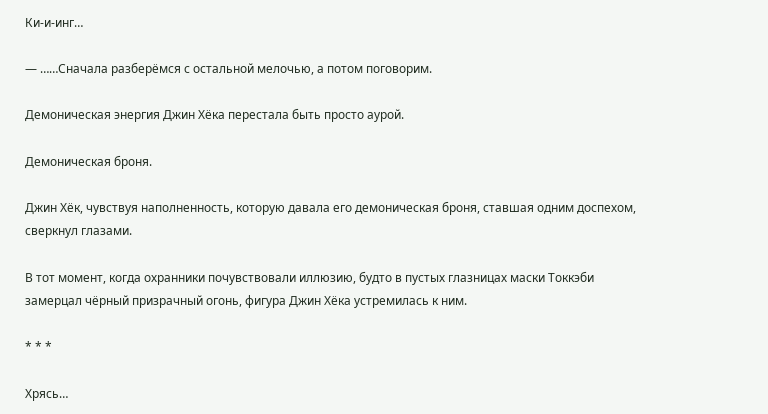Ки-и-инг…

— ……Сначала разберёмся с остальной мелочью, а потом поговорим.

Демоническая энергия Джин Хёка перестала быть просто аурой.

Демоническая броня.

Джин Хёк, чувствуя наполненность, которую давала его демоническая броня, ставшая одним доспехом, сверкнул глазами.

В тот момент, когда охранники почувствовали иллюзию, будто в пустых глазницах маски Токкэби замерцал чёрный призрачный огонь, фигура Джин Хёка устремилась к ним.

* * *

Хрясь…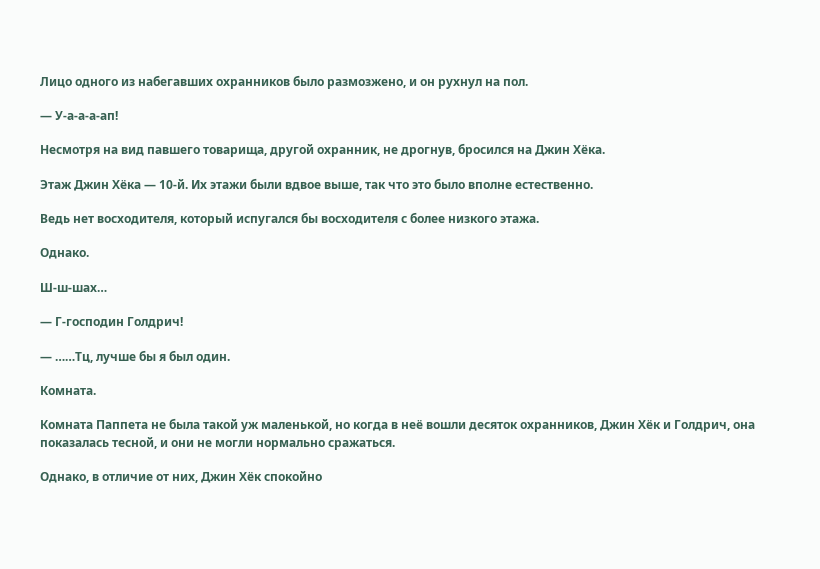Лицо одного из набегавших охранников было размозжено, и он рухнул на пол.

— У-а-а-а-ап!

Несмотря на вид павшего товарища, другой охранник, не дрогнув, бросился на Джин Хёка.

Этаж Джин Хёка — 10-й. Их этажи были вдвое выше, так что это было вполне естественно.

Ведь нет восходителя, который испугался бы восходителя с более низкого этажа.

Однако.

Ш-ш-шах…

— Г-господин Голдрич!

— ……Тц, лучше бы я был один.

Комната.

Комната Паппета не была такой уж маленькой, но когда в неё вошли десяток охранников, Джин Хёк и Голдрич, она показалась тесной, и они не могли нормально сражаться.

Однако, в отличие от них, Джин Хёк спокойно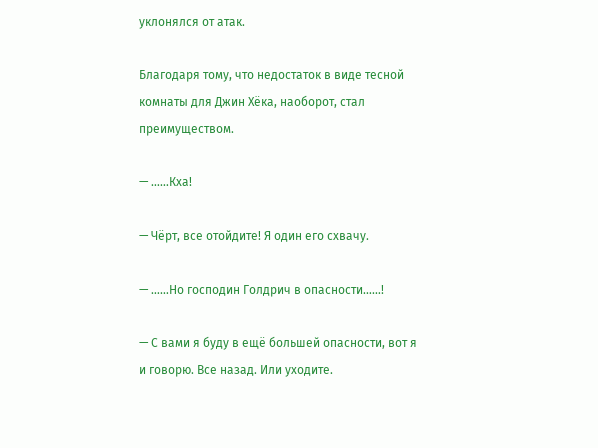уклонялся от атак.

Благодаря тому, что недостаток в виде тесной комнаты для Джин Хёка, наоборот, стал преимуществом.

— ……Кха!

— Чёрт, все отойдите! Я один его схвачу.

— ……Но господин Голдрич в опасности……!

— С вами я буду в ещё большей опасности, вот я и говорю. Все назад. Или уходите.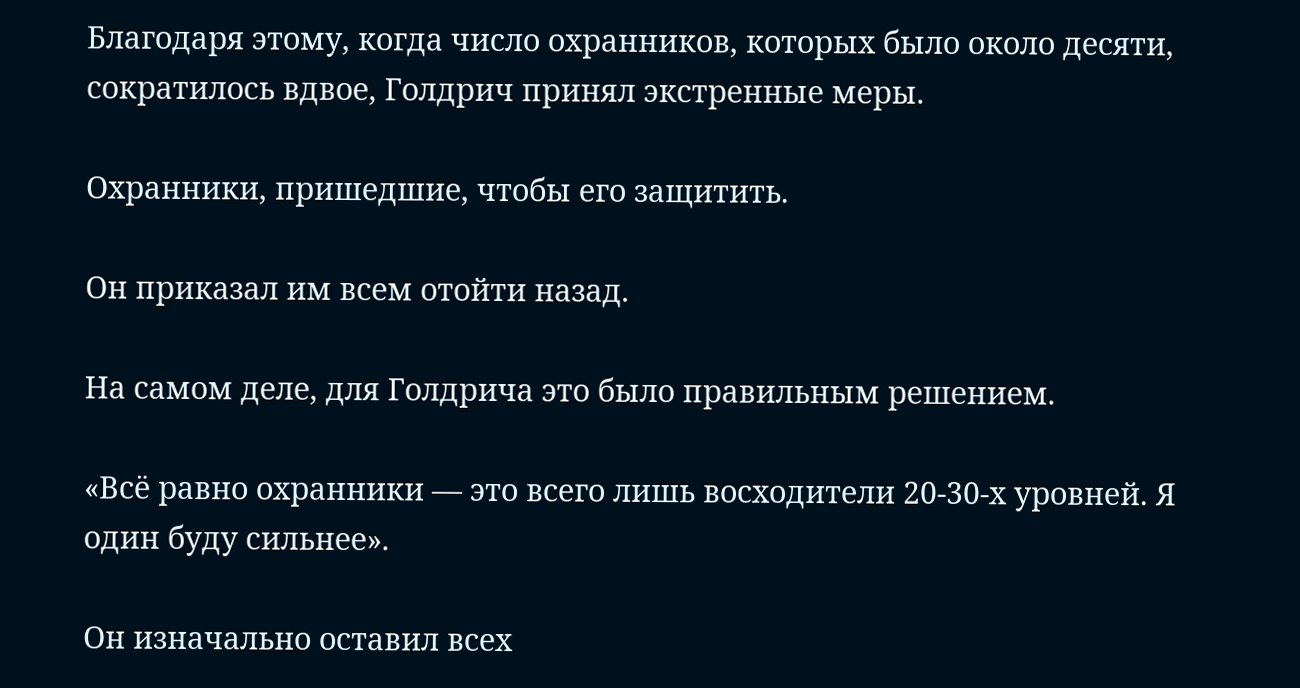Благодаря этому, когда число охранников, которых было около десяти, сократилось вдвое, Голдрич принял экстренные меры.

Охранники, пришедшие, чтобы его защитить.

Он приказал им всем отойти назад.

На самом деле, для Голдрича это было правильным решением.

«Всё равно охранники — это всего лишь восходители 20-30-х уровней. Я один буду сильнее».

Он изначально оставил всех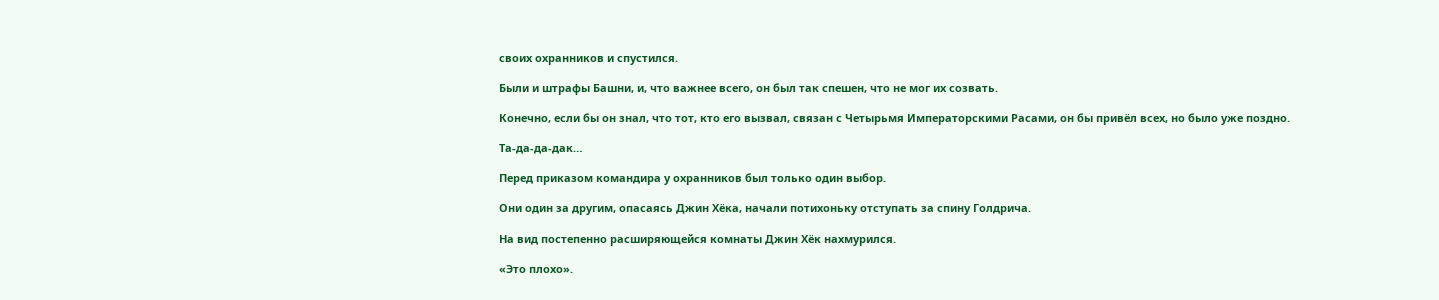своих охранников и спустился.

Были и штрафы Башни, и, что важнее всего, он был так спешен, что не мог их созвать.

Конечно, если бы он знал, что тот, кто его вызвал, связан с Четырьмя Императорскими Расами, он бы привёл всех, но было уже поздно.

Та-да-да-дак…

Перед приказом командира у охранников был только один выбор.

Они один за другим, опасаясь Джин Хёка, начали потихоньку отступать за спину Голдрича.

На вид постепенно расширяющейся комнаты Джин Хёк нахмурился.

«Это плохо».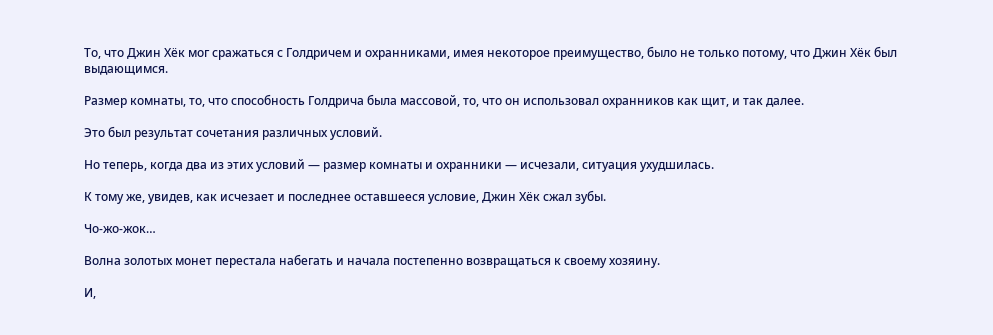То, что Джин Хёк мог сражаться с Голдричем и охранниками, имея некоторое преимущество, было не только потому, что Джин Хёк был выдающимся.

Размер комнаты, то, что способность Голдрича была массовой, то, что он использовал охранников как щит, и так далее.

Это был результат сочетания различных условий.

Но теперь, когда два из этих условий — размер комнаты и охранники — исчезали, ситуация ухудшилась.

К тому же, увидев, как исчезает и последнее оставшееся условие, Джин Хёк сжал зубы.

Чо-жо-жок…

Волна золотых монет перестала набегать и начала постепенно возвращаться к своему хозяину.

И,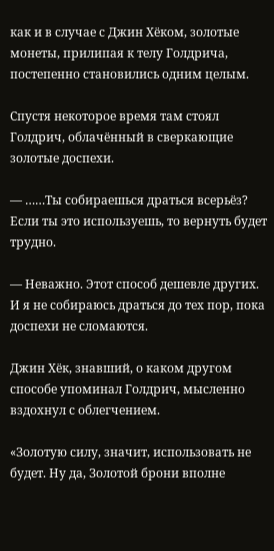как и в случае с Джин Хёком, золотые монеты, прилипая к телу Голдрича, постепенно становились одним целым.

Спустя некоторое время там стоял Голдрич, облачённый в сверкающие золотые доспехи.

— ……Ты собираешься драться всерьёз? Если ты это используешь, то вернуть будет трудно.

— Неважно. Этот способ дешевле других. И я не собираюсь драться до тех пор, пока доспехи не сломаются.

Джин Хёк, знавший, о каком другом способе упоминал Голдрич, мысленно вздохнул с облегчением.

«Золотую силу, значит, использовать не будет. Ну да, Золотой брони вполне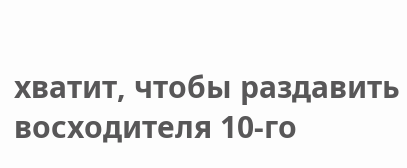хватит, чтобы раздавить восходителя 10-го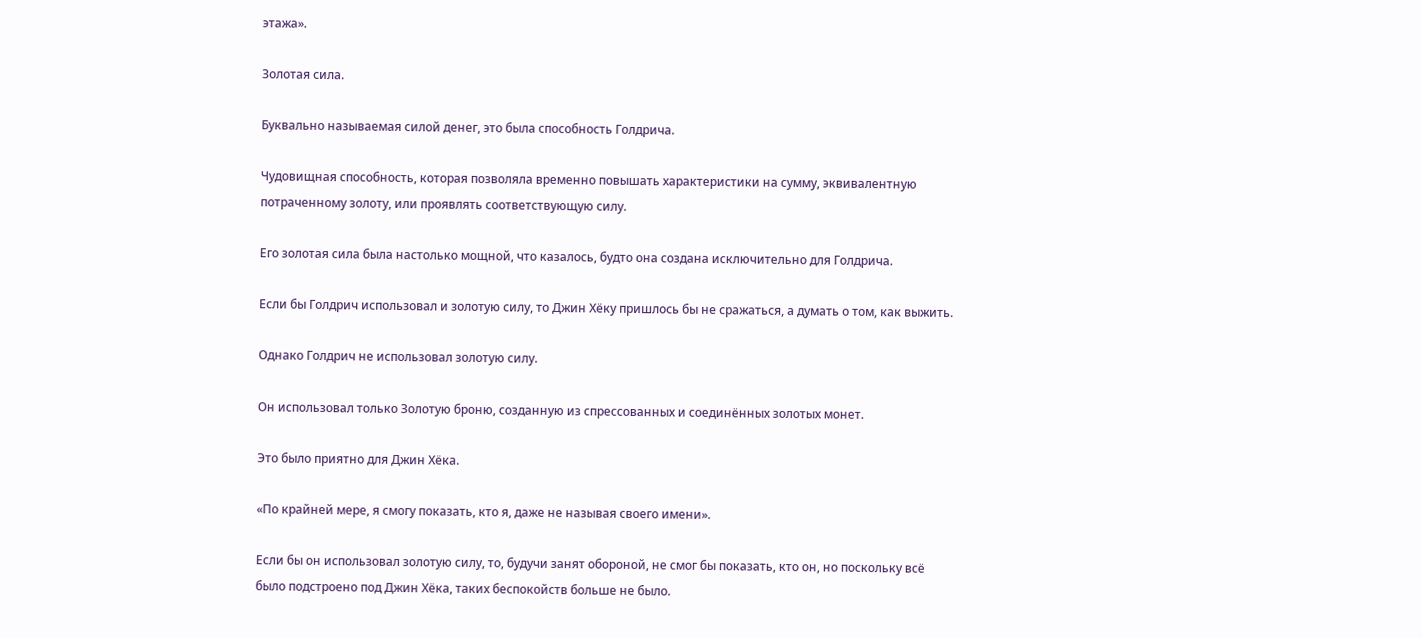этажа».

Золотая сила.

Буквально называемая силой денег, это была способность Голдрича.

Чудовищная способность, которая позволяла временно повышать характеристики на сумму, эквивалентную потраченному золоту, или проявлять соответствующую силу.

Его золотая сила была настолько мощной, что казалось, будто она создана исключительно для Голдрича.

Если бы Голдрич использовал и золотую силу, то Джин Хёку пришлось бы не сражаться, а думать о том, как выжить.

Однако Голдрич не использовал золотую силу.

Он использовал только Золотую броню, созданную из спрессованных и соединённых золотых монет.

Это было приятно для Джин Хёка.

«По крайней мере, я смогу показать, кто я, даже не называя своего имени».

Если бы он использовал золотую силу, то, будучи занят обороной, не смог бы показать, кто он, но поскольку всё было подстроено под Джин Хёка, таких беспокойств больше не было.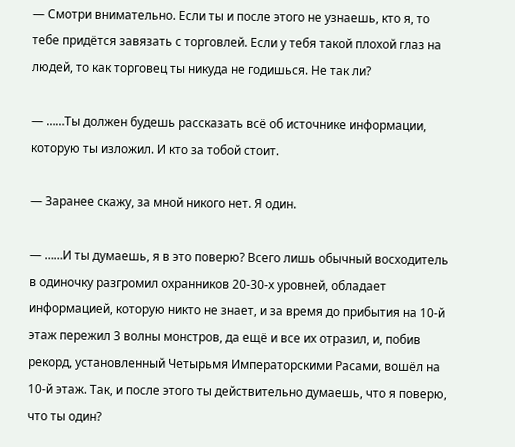— Смотри внимательно. Если ты и после этого не узнаешь, кто я, то тебе придётся завязать с торговлей. Если у тебя такой плохой глаз на людей, то как торговец ты никуда не годишься. Не так ли?

— ……Ты должен будешь рассказать всё об источнике информации, которую ты изложил. И кто за тобой стоит.

— Заранее скажу, за мной никого нет. Я один.

— ……И ты думаешь, я в это поверю? Всего лишь обычный восходитель в одиночку разгромил охранников 20-30-х уровней, обладает информацией, которую никто не знает, и за время до прибытия на 10-й этаж пережил 3 волны монстров, да ещё и все их отразил, и, побив рекорд, установленный Четырьмя Императорскими Расами, вошёл на 10-й этаж. Так, и после этого ты действительно думаешь, что я поверю, что ты один?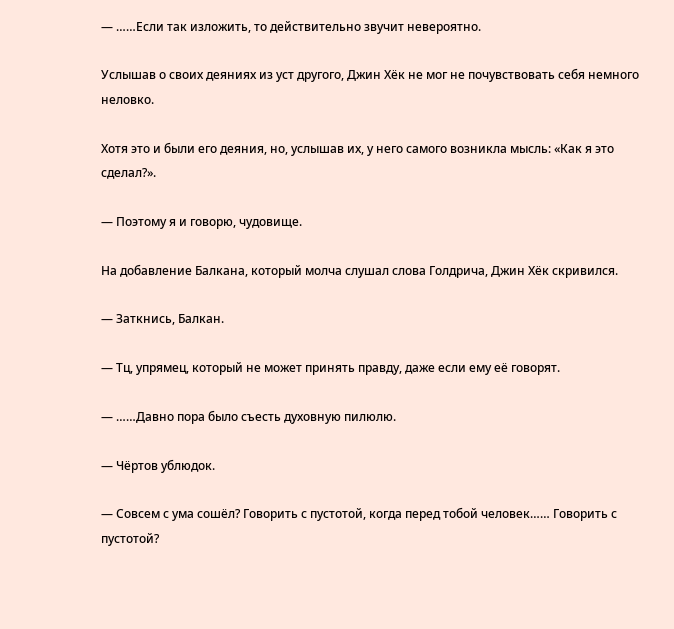— ……Если так изложить, то действительно звучит невероятно.

Услышав о своих деяниях из уст другого, Джин Хёк не мог не почувствовать себя немного неловко.

Хотя это и были его деяния, но, услышав их, у него самого возникла мысль: «Как я это сделал?».

— Поэтому я и говорю, чудовище.

На добавление Балкана, который молча слушал слова Голдрича, Джин Хёк скривился.

— Заткнись, Балкан.

— Тц, упрямец, который не может принять правду, даже если ему её говорят.

— ……Давно пора было съесть духовную пилюлю.

— Чёртов ублюдок.

— Совсем с ума сошёл? Говорить с пустотой, когда перед тобой человек…… Говорить с пустотой?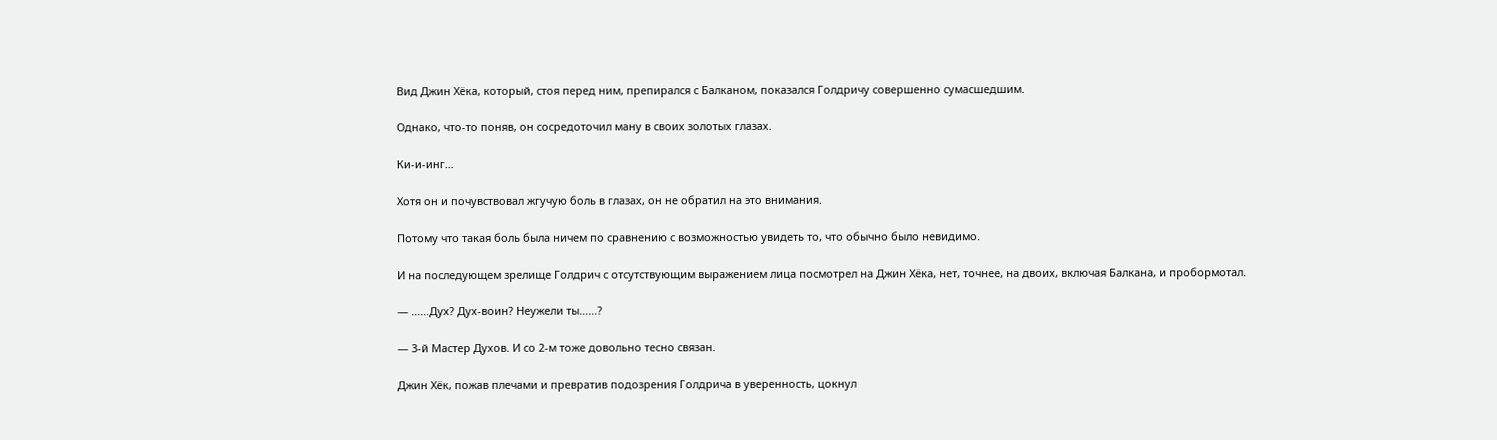Вид Джин Хёка, который, стоя перед ним, препирался с Балканом, показался Голдричу совершенно сумасшедшим.

Однако, что-то поняв, он сосредоточил ману в своих золотых глазах.

Ки-и-инг…

Хотя он и почувствовал жгучую боль в глазах, он не обратил на это внимания.

Потому что такая боль была ничем по сравнению с возможностью увидеть то, что обычно было невидимо.

И на последующем зрелище Голдрич с отсутствующим выражением лица посмотрел на Джин Хёка, нет, точнее, на двоих, включая Балкана, и пробормотал.

— ……Дух? Дух-воин? Неужели ты……?

— 3-й Мастер Духов. И со 2-м тоже довольно тесно связан.

Джин Хёк, пожав плечами и превратив подозрения Голдрича в уверенность, цокнул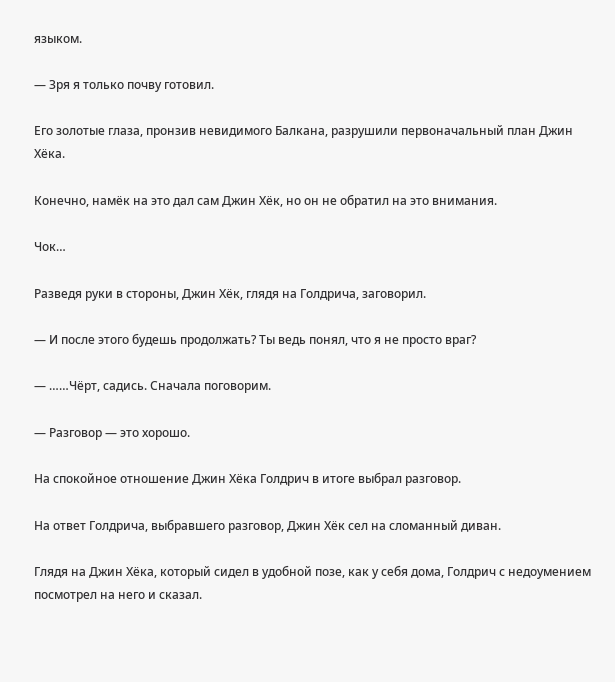языком.

— Зря я только почву готовил.

Его золотые глаза, пронзив невидимого Балкана, разрушили первоначальный план Джин Хёка.

Конечно, намёк на это дал сам Джин Хёк, но он не обратил на это внимания.

Чок…

Разведя руки в стороны, Джин Хёк, глядя на Голдрича, заговорил.

— И после этого будешь продолжать? Ты ведь понял, что я не просто враг?

— ……Чёрт, садись. Сначала поговорим.

— Разговор — это хорошо.

На спокойное отношение Джин Хёка Голдрич в итоге выбрал разговор.

На ответ Голдрича, выбравшего разговор, Джин Хёк сел на сломанный диван.

Глядя на Джин Хёка, который сидел в удобной позе, как у себя дома, Голдрич с недоумением посмотрел на него и сказал.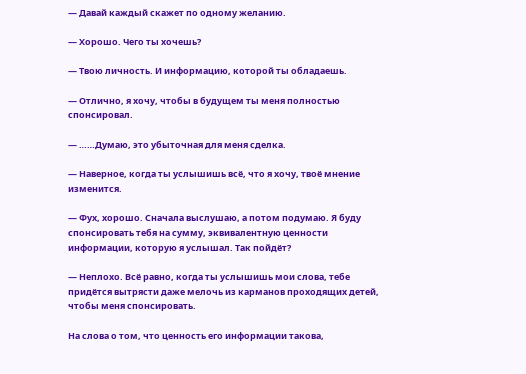— Давай каждый скажет по одному желанию.

— Хорошо. Чего ты хочешь?

— Твою личность. И информацию, которой ты обладаешь.

— Отлично, я хочу, чтобы в будущем ты меня полностью спонсировал.

— ……Думаю, это убыточная для меня сделка.

— Наверное, когда ты услышишь всё, что я хочу, твоё мнение изменится.

— Фух, хорошо. Сначала выслушаю, а потом подумаю. Я буду спонсировать тебя на сумму, эквивалентную ценности информации, которую я услышал. Так пойдёт?

— Неплохо. Всё равно, когда ты услышишь мои слова, тебе придётся вытрясти даже мелочь из карманов проходящих детей, чтобы меня спонсировать.

На слова о том, что ценность его информации такова,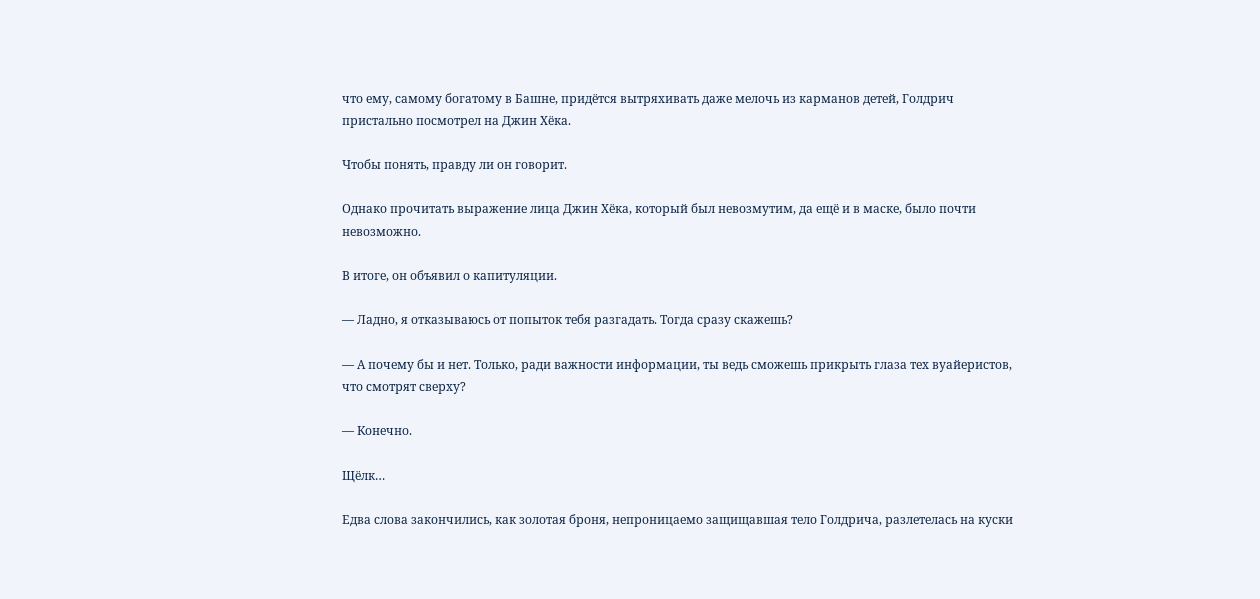что ему, самому богатому в Башне, придётся вытряхивать даже мелочь из карманов детей, Голдрич пристально посмотрел на Джин Хёка.

Чтобы понять, правду ли он говорит.

Однако прочитать выражение лица Джин Хёка, который был невозмутим, да ещё и в маске, было почти невозможно.

В итоге, он объявил о капитуляции.

— Ладно, я отказываюсь от попыток тебя разгадать. Тогда сразу скажешь?

— А почему бы и нет. Только, ради важности информации, ты ведь сможешь прикрыть глаза тех вуайеристов, что смотрят сверху?

— Конечно.

Щёлк…

Едва слова закончились, как золотая броня, непроницаемо защищавшая тело Голдрича, разлетелась на куски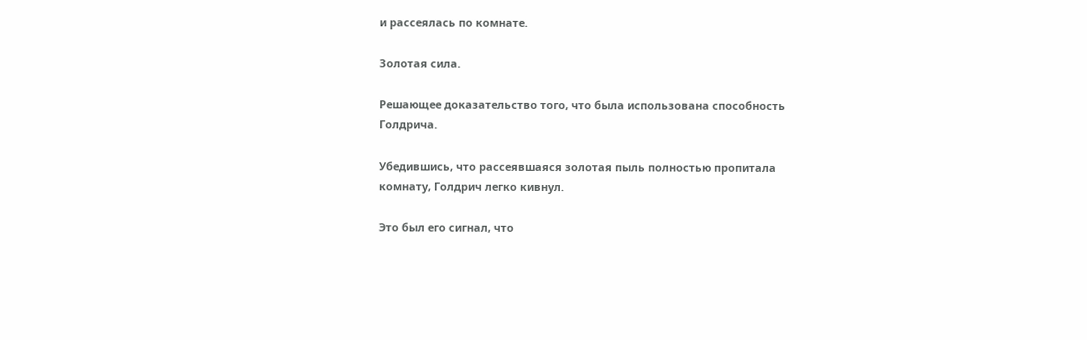и рассеялась по комнате.

Золотая сила.

Решающее доказательство того, что была использована способность Голдрича.

Убедившись, что рассеявшаяся золотая пыль полностью пропитала комнату, Голдрич легко кивнул.

Это был его сигнал, что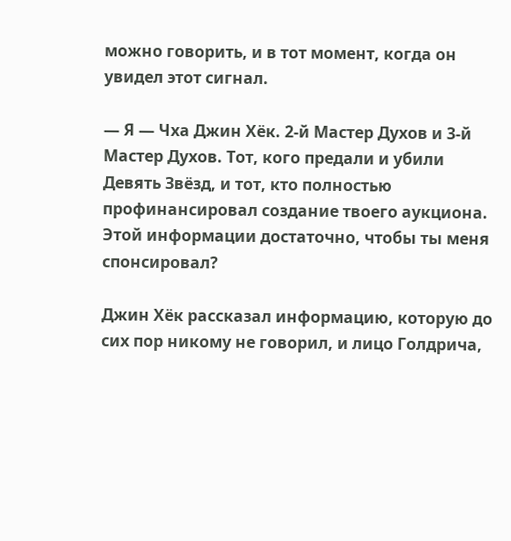можно говорить, и в тот момент, когда он увидел этот сигнал.

— Я — Чха Джин Хёк. 2-й Мастер Духов и 3-й Мастер Духов. Тот, кого предали и убили Девять Звёзд, и тот, кто полностью профинансировал создание твоего аукциона. Этой информации достаточно, чтобы ты меня спонсировал?

Джин Хёк рассказал информацию, которую до сих пор никому не говорил, и лицо Голдрича,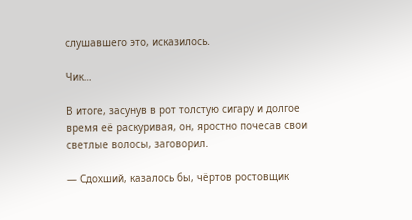слушавшего это, исказилось.

Чик…

В итоге, засунув в рот толстую сигару и долгое время её раскуривая, он, яростно почесав свои светлые волосы, заговорил.

— Сдохший, казалось бы, чёртов ростовщик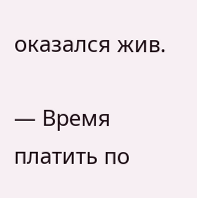оказался жив.

— Время платить по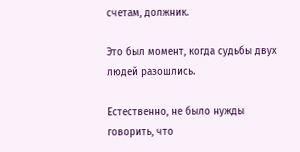счетам, должник.

Это был момент, когда судьбы двух людей разошлись.

Естественно, не было нужды говорить, что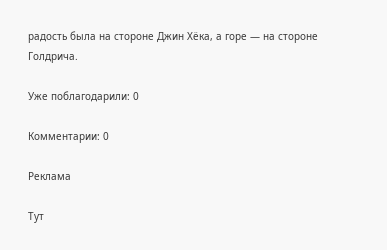радость была на стороне Джин Хёка, а горе — на стороне Голдрича.

Уже поблагодарили: 0

Комментарии: 0

Реклама

Тут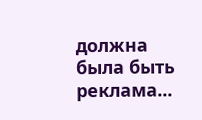должна была быть реклама...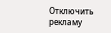Отключить рекламу